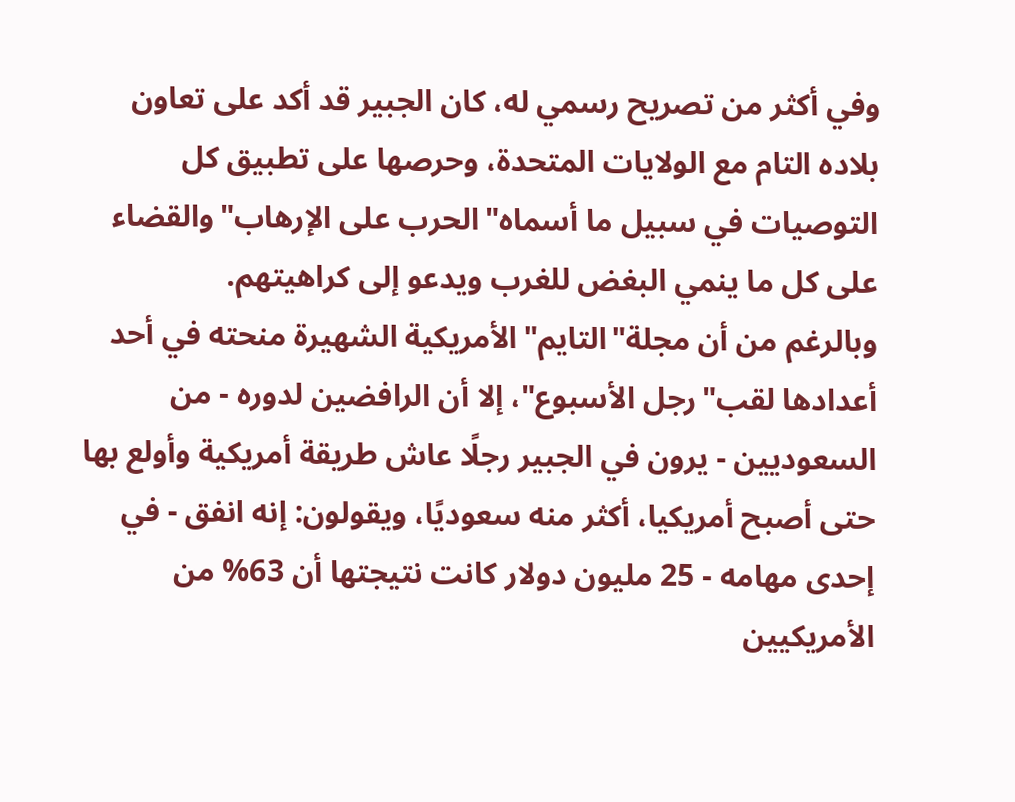وفي أكثر من تصريح رسمي له، كان الجبير قد أكد على تعاون بلاده التام مع الولايات المتحدة، وحرصها على تطبيق كل التوصيات في سبيل ما أسماه"الحرب على الإرهاب"والقضاء على كل ما ينمي البغض للغرب ويدعو إلى كراهيتهم.
وبالرغم من أن مجلة"التايم"الأمريكية الشهيرة منحته في أحد أعدادها لقب"رجل الأسبوع"، إلا أن الرافضين لدوره - من السعوديين - يرون في الجبير رجلًا عاش طريقة أمريكية وأولع بها حتى أصبح أمريكيا، أكثر منه سعوديًا، ويقولون: إنه انفق - في إحدى مهامه - 25 مليون دولار كانت نتيجتها أن 63% من الأمريكيين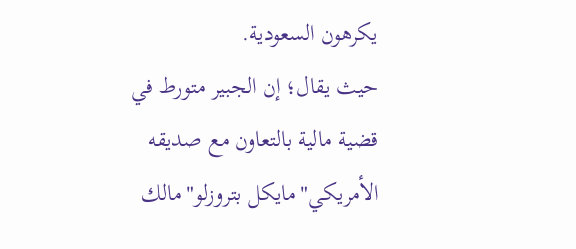يكرهون السعودية.
حيث يقال؛ إن الجبير متورط في قضية مالية بالتعاون مع صديقه الأمريكي"مايكل بتروزلو"مالك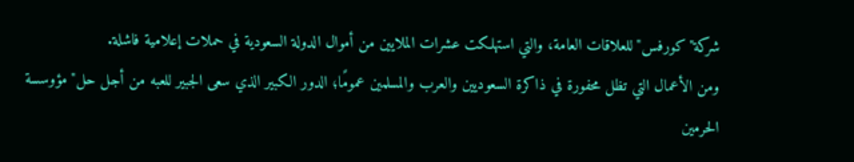شركة"كورفس"للعلاقات العامة، والتي استهلكت عشرات الملايين من أموال الدولة السعودية في حملات إعلامية فاشلة.
ومن الأعمال التي تظل محفورة في ذاكرة السعوديين والعرب والمسلمين عمومًا؛ الدور الكبير الذي سعى الجبير للعبه من أجل حل"مؤوسسة الحرمين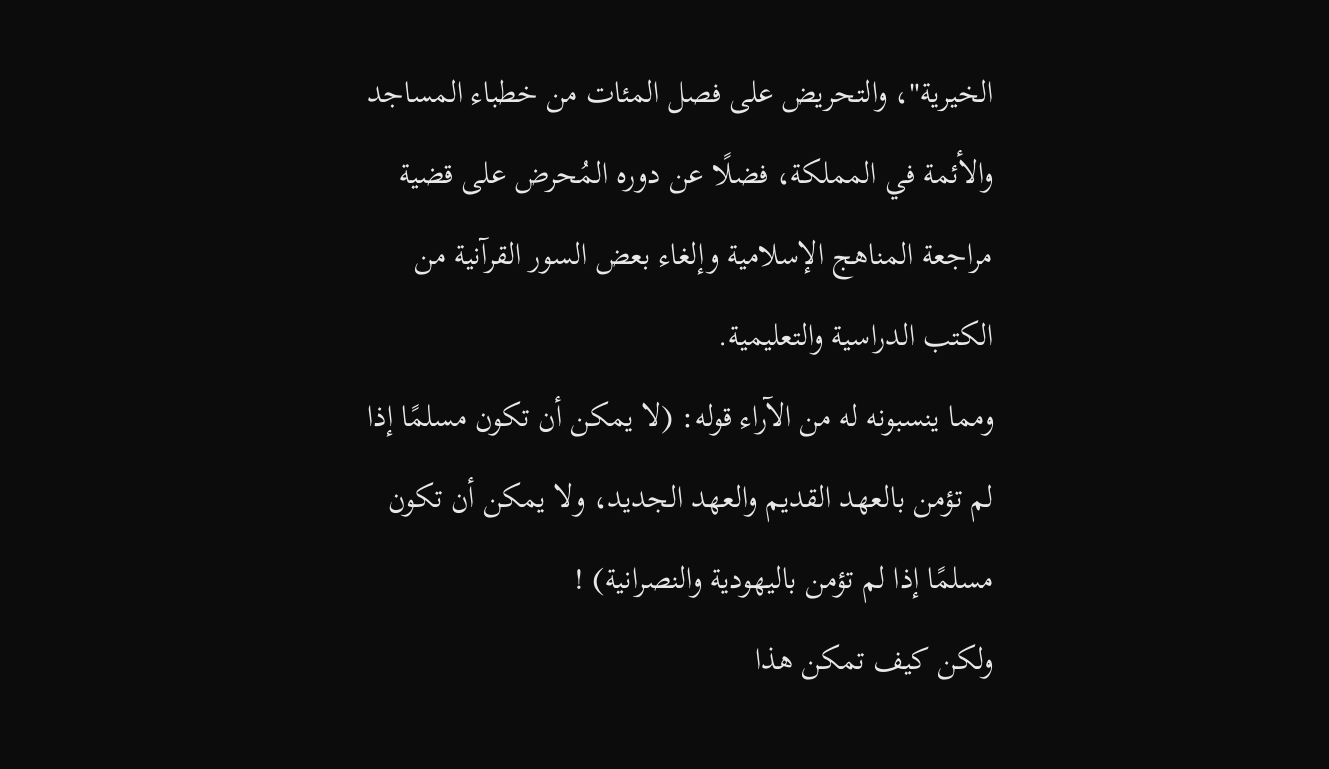الخيرية"، والتحريض على فصل المئات من خطباء المساجد والأئمة في المملكة، فضلًا عن دوره المُحرض على قضية مراجعة المناهج الإسلامية وإلغاء بعض السور القرآنية من الكتب الدراسية والتعليمية.
ومما ينسبونه له من الآراء قوله: (لا يمكن أن تكون مسلمًا إذا لم تؤمن بالعهد القديم والعهد الجديد، ولا يمكن أن تكون مسلمًا إذا لم تؤمن باليهودية والنصرانية) !
ولكن كيف تمكن هذا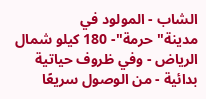الشاب - المولود في مدينة"حرمة"- 180 كيلو شمال الرياض - وفي ظروف حياتية بدائية - من الوصول سريعًا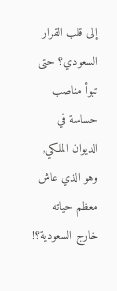إلى قلب القرار السعودي؟ حتى تبوأ مناصب حساسة في الديوان الملكي, وهو الذي عاش معظم حياته خارج السعودية؟!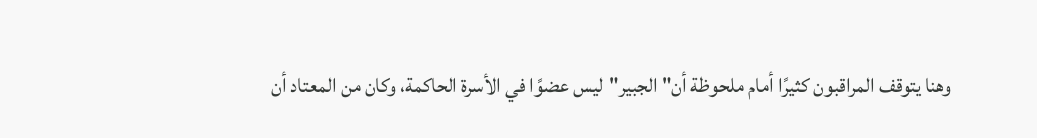وهنا يتوقف المراقبون كثيرًا أمام ملحوظة أن"الجبير"ليس عضوًا في الأسرة الحاكمة، وكان من المعتاد أن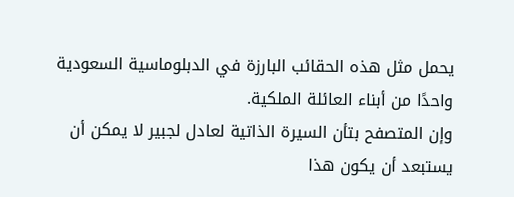يحمل مثل هذه الحقائب البارزة في الدبلوماسية السعودية واحدًا من أبناء العائلة الملكية.
وإن المتصفح بتأن السيرة الذاتية لعادل لجبير لا يمكن أن يستبعد أن يكون هذا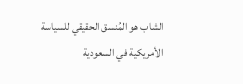الشاب هو المُنسق الحقيقي للسياسة الأمريكية في السعودية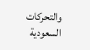والتحركات السعودية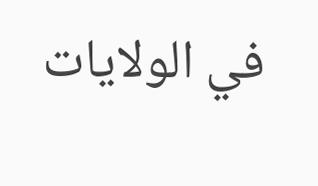في الولايات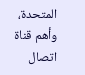المتحدة، وأهم قناة اتصال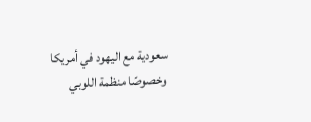سعودية مع اليهود في أمريكا وخصوصًا منظمة اللوبي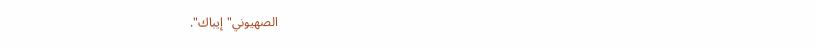الصهيوني"إيباك".